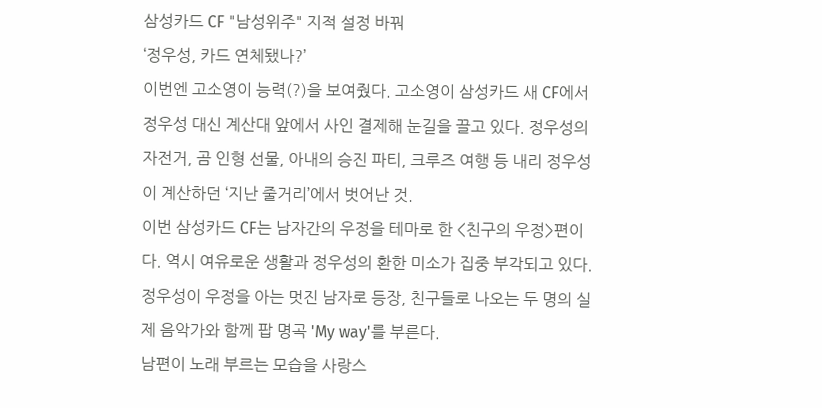삼성카드 CF "남성위주" 지적 설정 바꿔
‘정우성, 카드 연체됐나?’
이번엔 고소영이 능력(?)을 보여줬다. 고소영이 삼성카드 새 CF에서 정우성 대신 계산대 앞에서 사인 결제해 눈길을 끌고 있다. 정우성의 자전거, 곰 인형 선물, 아내의 승진 파티, 크루즈 여행 등 내리 정우성이 계산하던 ‘지난 줄거리’에서 벗어난 것.
이번 삼성카드 CF는 남자간의 우정을 테마로 한 <친구의 우정>편이다. 역시 여유로운 생활과 정우성의 환한 미소가 집중 부각되고 있다. 정우성이 우정을 아는 멋진 남자로 등장, 친구들로 나오는 두 명의 실제 음악가와 함께 팝 명곡 'My way'를 부른다.
남편이 노래 부르는 모습을 사랑스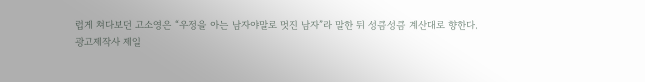럽게 쳐다보던 고소영은 “우정을 아는 남자야말로 멋진 남자”라 말한 뒤 성큼성큼 계산대로 향한다.
광고제작사 제일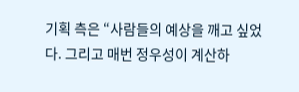기획 측은 “사람들의 예상을 깨고 싶었다. 그리고 매번 정우성이 계산하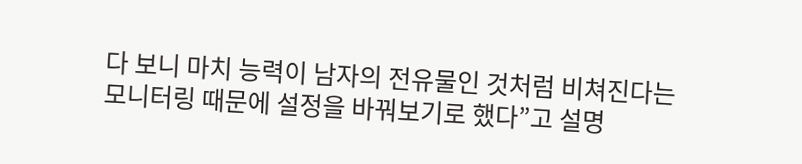다 보니 마치 능력이 남자의 전유물인 것처럼 비쳐진다는 모니터링 때문에 설정을 바꿔보기로 했다”고 설명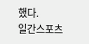했다.
일간스포츠